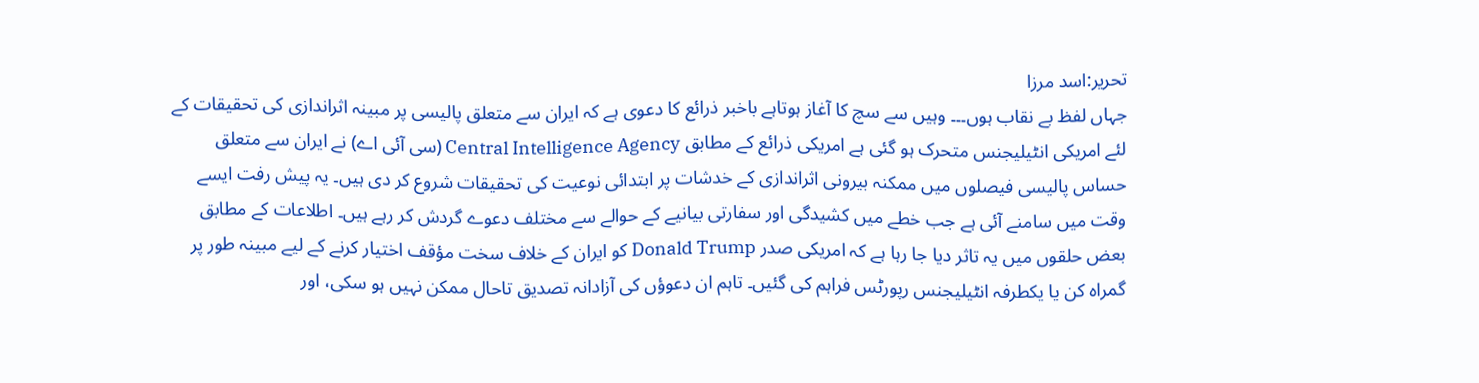تحریر:اسد مرزا
جہاں لفظ بے نقاب ہوں۔۔۔ وہیں سے سچ کا آغاز ہوتاہے باخبر ذرائع کا دعوی ہے کہ ایران سے متعلق پالیسی پر مبینہ اثراندازی کی تحقیقات کے لئے امریکی انٹیلیجنس متحرک ہو گئی ہے امریکی ذرائع کے مطابق Central Intelligence Agency (سی آئی اے) نے ایران سے متعلق حساس پالیسی فیصلوں میں ممکنہ بیرونی اثراندازی کے خدشات پر ابتدائی نوعیت کی تحقیقات شروع کر دی ہیں۔ یہ پیش رفت ایسے وقت میں سامنے آئی ہے جب خطے میں کشیدگی اور سفارتی بیانیے کے حوالے سے مختلف دعوے گردش کر رہے ہیں۔ اطلاعات کے مطابق بعض حلقوں میں یہ تاثر دیا جا رہا ہے کہ امریکی صدر Donald Trump کو ایران کے خلاف سخت مؤقف اختیار کرنے کے لیے مبینہ طور پر گمراہ کن یا یکطرفہ انٹیلیجنس رپورٹس فراہم کی گئیں۔ تاہم ان دعوؤں کی آزادانہ تصدیق تاحال ممکن نہیں ہو سکی، اور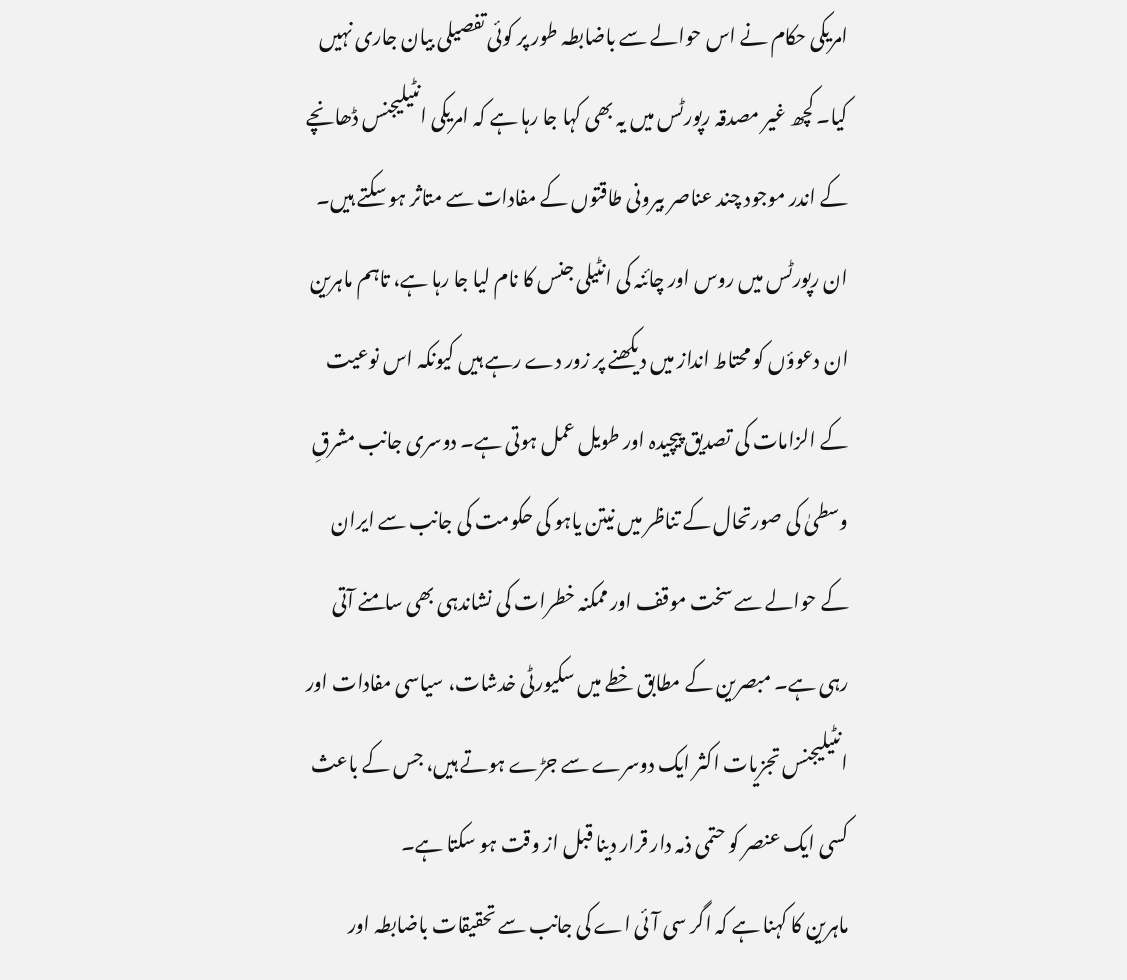امریکی حکام نے اس حوالے سے باضابطہ طور پر کوئی تفصیلی بیان جاری نہیں کیا۔ کچھ غیر مصدقہ رپورٹس میں یہ بھی کہا جا رہا ہے کہ امریکی انٹیلیجنس ڈھانچے کے اندر موجود چند عناصر بیرونی طاقتوں کے مفادات سے متاثر ہو سکتے ہیں۔ ان رپورٹس میں روس اور چائنہ کی انٹیلی جنس کا نام لیا جا رہا ہے، تاہم ماہرین ان دعوؤں کو محتاط انداز میں دیکھنے پر زور دے رہے ہیں کیونکہ اس نوعیت کے الزامات کی تصدیق پیچیدہ اور طویل عمل ہوتی ہے۔ دوسری جانب مشرقِ وسطیٰ کی صورتحال کے تناظر میں نیتن یاہو کی حکومت کی جانب سے ایران کے حوالے سے سخت موقف اور ممکنہ خطرات کی نشاندہی بھی سامنے آتی رہی ہے۔ مبصرین کے مطابق خطے میں سکیورٹی خدشات، سیاسی مفادات اور انٹیلیجنس تجزیات اکثر ایک دوسرے سے جڑے ہوتے ہیں، جس کے باعث کسی ایک عنصر کو حتمی ذمہ دار قرار دینا قبل از وقت ہو سکتا ہے۔
ماہرین کا کہنا ہے کہ اگر سی آئی اے کی جانب سے تحقیقات باضابطہ اور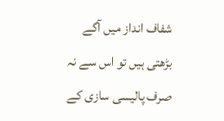شفاف انداز میں آگے بڑھتی ہیں تو اس سے نہ صرف پالیسی سازی کے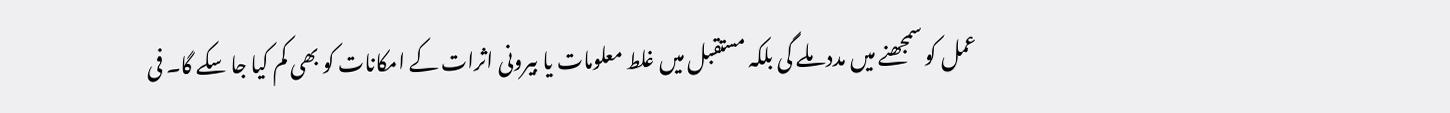عمل کو سمجھنے میں مدد ملے گی بلکہ مستقبل میں غلط معلومات یا بیرونی اثرات کے امکانات کو بھی کم کیا جا سکے گا۔ فی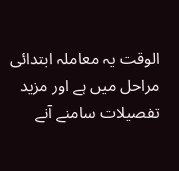الوقت یہ معاملہ ابتدائی مراحل میں ہے اور مزید تفصیلات سامنے آنے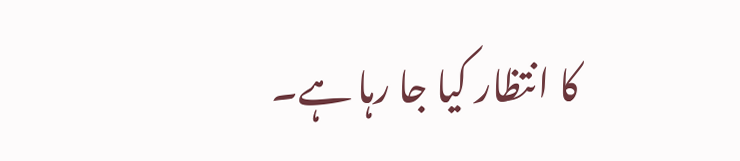کا انتظار کیا جا رہا ہے۔